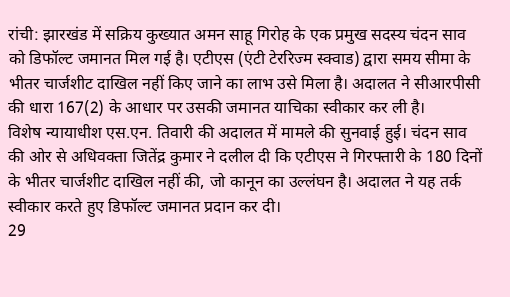रांची: झारखंड में सक्रिय कुख्यात अमन साहू गिरोह के एक प्रमुख सदस्य चंदन साव को डिफॉल्ट जमानत मिल गई है। एटीएस (एंटी टेररिज्म स्क्वाड) द्वारा समय सीमा के भीतर चार्जशीट दाखिल नहीं किए जाने का लाभ उसे मिला है। अदालत ने सीआरपीसी की धारा 167(2) के आधार पर उसकी जमानत याचिका स्वीकार कर ली है।
विशेष न्यायाधीश एस.एन. तिवारी की अदालत में मामले की सुनवाई हुई। चंदन साव की ओर से अधिवक्ता जितेंद्र कुमार ने दलील दी कि एटीएस ने गिरफ्तारी के 180 दिनों के भीतर चार्जशीट दाखिल नहीं की, जो कानून का उल्लंघन है। अदालत ने यह तर्क स्वीकार करते हुए डिफॉल्ट जमानत प्रदान कर दी।
29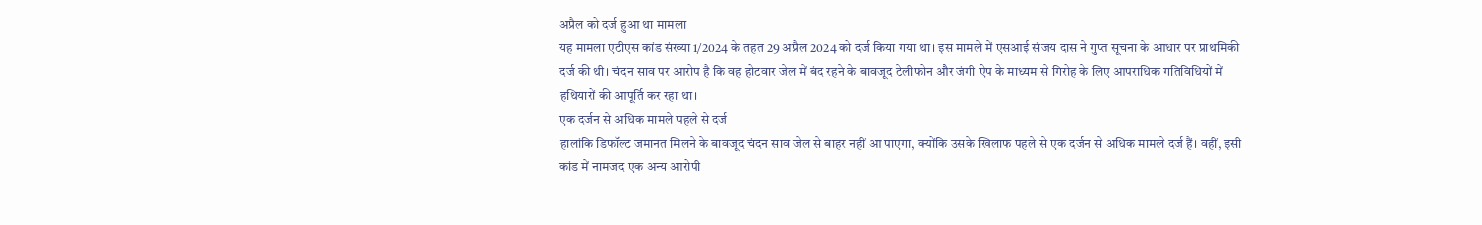अप्रैल को दर्ज हुआ था मामला
यह मामला एटीएस कांड संख्या 1/2024 के तहत 29 अप्रैल 2024 को दर्ज किया गया था। इस मामले में एसआई संजय दास ने गुप्त सूचना के आधार पर प्राथमिकी दर्ज की थी। चंदन साव पर आरोप है कि वह होटवार जेल में बंद रहने के बावजूद टेलीफोन और जंगी ऐप के माध्यम से गिरोह के लिए आपराधिक गतिविधियों में हथियारों की आपूर्ति कर रहा था।
एक दर्जन से अधिक मामले पहले से दर्ज
हालांकि डिफॉल्ट जमानत मिलने के बावजूद चंदन साव जेल से बाहर नहीं आ पाएगा, क्योंकि उसके खिलाफ पहले से एक दर्जन से अधिक मामले दर्ज हैं। वहीं, इसी कांड में नामजद एक अन्य आरोपी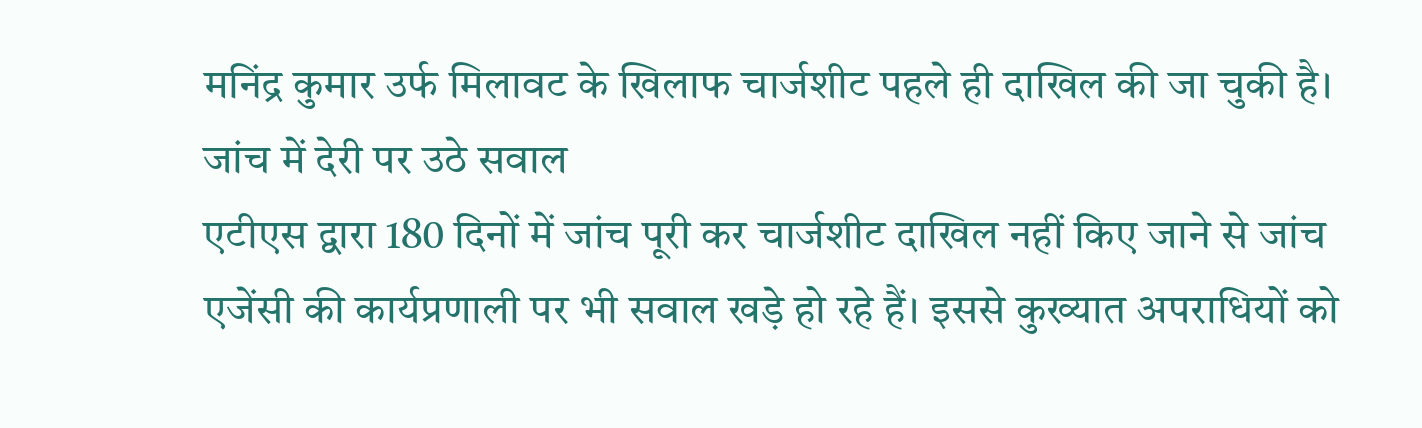मनिंद्र कुमार उर्फ मिलावट के खिलाफ चार्जशीट पहले ही दाखिल की जा चुकी है।
जांच में देरी पर उठे सवाल
एटीएस द्वारा 180 दिनों में जांच पूरी कर चार्जशीट दाखिल नहीं किए जाने से जांच एजेंसी की कार्यप्रणाली पर भी सवाल खड़े हो रहे हैं। इससे कुख्यात अपराधियों को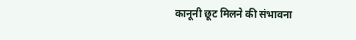कानूनी छूट मिलने की संभावना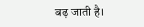बढ़ जाती है।